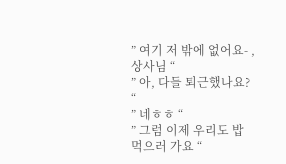” 여기 저 밖에 없어요- , 상사님 “
” 아, 다들 퇴근했나요? “
” 네ㅎㅎ “
” 그럼 이제 우리도 밥 먹으러 가요 “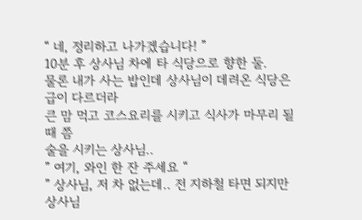“ 네, 정리하고 나가겠습니다! ”
10분 후 상사님 차에 타 식당으로 향한 둘.
물론 내가 사는 밥인데 상사님이 데려온 식당은 급이 다르더라
큰 맘 먹고 코스요리를 시키고 식사가 마무리 될 때 쯤
술을 시키는 상사님..
” 여기, 와인 한 잔 주세요 “
” 상사님, 저 차 없는데.. 전 지하철 타면 되지만
상사님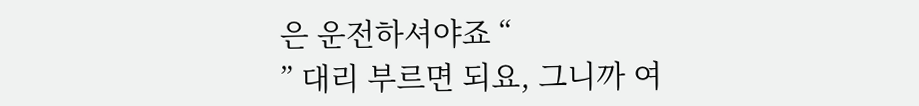은 운전하셔야죠 “
” 대리 부르면 되요, 그니까 여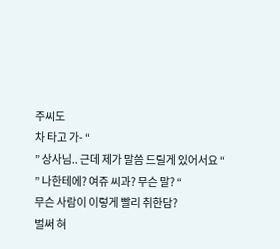주씨도
차 타고 가- “
” 상사님.. 근데 제가 말씀 드릴게 있어서요 “
” 나한테에? 여쥬 씨과? 무슨 말? “
무슨 사람이 이렇게 빨리 취한담?
벌써 혀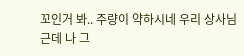꼬인거 봐.. 주량이 약하시네 우리 상사님
근데 나 그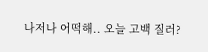나저나 어떡해.. 오늘 고백 질러?